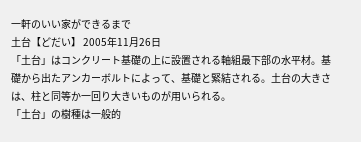一軒のいい家ができるまで
土台【どだい】 2005年11月26日
「土台」はコンクリート基礎の上に設置される軸組最下部の水平材。基礎から出たアンカーボルトによって、基礎と緊結される。土台の大きさは、柱と同等か一回り大きいものが用いられる。
「土台」の樹種は一般的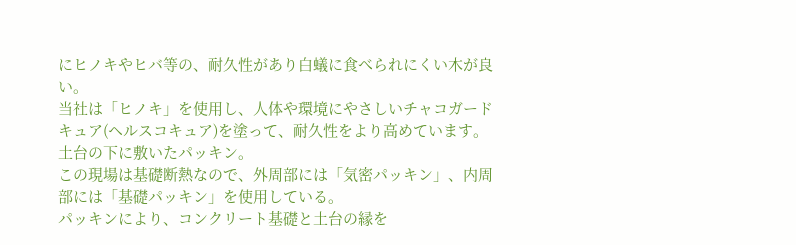にヒノキやヒバ等の、耐久性があり白蟻に食べられにくい木が良い。
当社は「ヒノキ」を使用し、人体や環境にやさしいチャコガードキュア(ヘルスコキュア)を塗って、耐久性をより高めています。
土台の下に敷いたパッキン。
この現場は基礎断熱なので、外周部には「気密パッキン」、内周部には「基礎パッキン」を使用している。
パッキンにより、コンクリート基礎と土台の縁を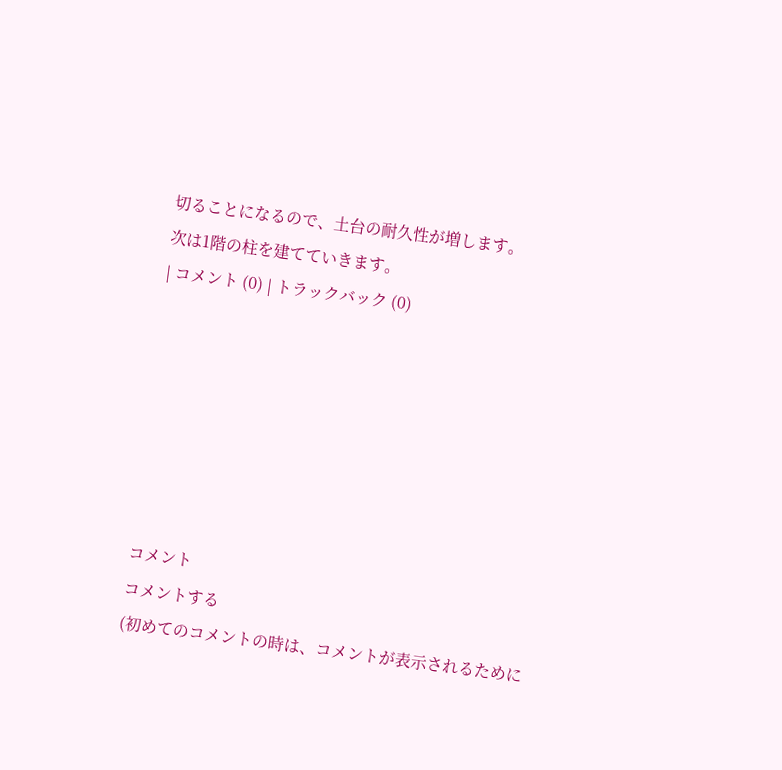切ることになるので、土台の耐久性が増します。
次は1階の柱を建てていきます。
| コメント (0) | トラックバック (0)







コメント
コメントする
(初めてのコメントの時は、コメントが表示されるために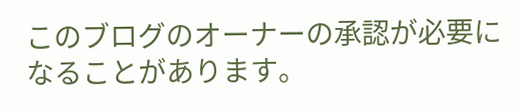このブログのオーナーの承認が必要になることがあります。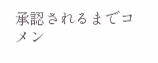承認されるまでコメン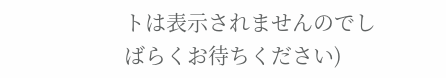トは表示されませんのでしばらくお待ちください)